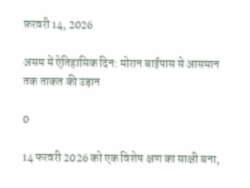फ़रवरी 14, 2026

असम में ऐतिहासिक दिन: मोरान बाईपास से आसमान तक ताकत की उड़ान

0

14 फरवरी 2026 को एक विशेष क्षण का साक्षी बना,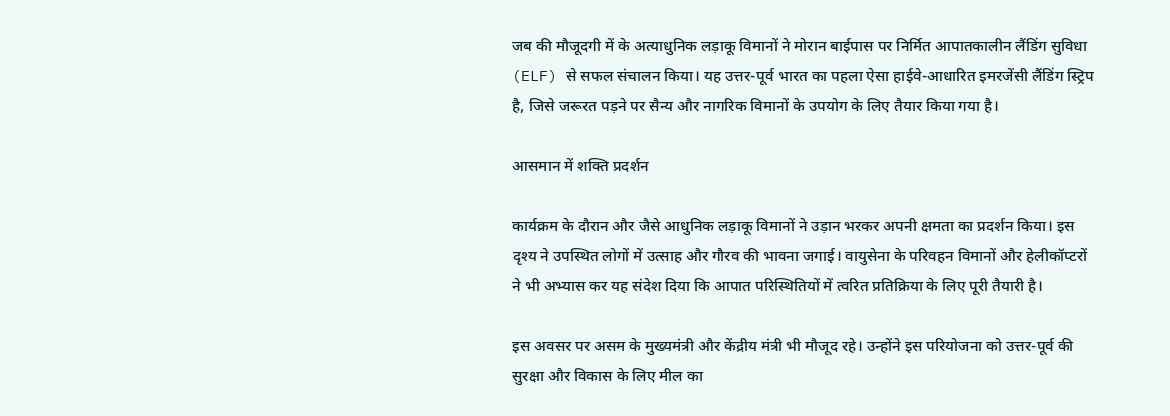जब की मौजूदगी में के अत्याधुनिक लड़ाकू विमानों ने मोरान बाईपास पर निर्मित आपातकालीन लैंडिंग सुविधा (ELF) से सफल संचालन किया। यह उत्तर-पूर्व भारत का पहला ऐसा हाईवे-आधारित इमरजेंसी लैंडिंग स्ट्रिप है, जिसे जरूरत पड़ने पर सैन्य और नागरिक विमानों के उपयोग के लिए तैयार किया गया है।

आसमान में शक्ति प्रदर्शन

कार्यक्रम के दौरान और जैसे आधुनिक लड़ाकू विमानों ने उड़ान भरकर अपनी क्षमता का प्रदर्शन किया। इस दृश्य ने उपस्थित लोगों में उत्साह और गौरव की भावना जगाई। वायुसेना के परिवहन विमानों और हेलीकॉप्टरों ने भी अभ्यास कर यह संदेश दिया कि आपात परिस्थितियों में त्वरित प्रतिक्रिया के लिए पूरी तैयारी है।

इस अवसर पर असम के मुख्यमंत्री और केंद्रीय मंत्री भी मौजूद रहे। उन्होंने इस परियोजना को उत्तर-पूर्व की सुरक्षा और विकास के लिए मील का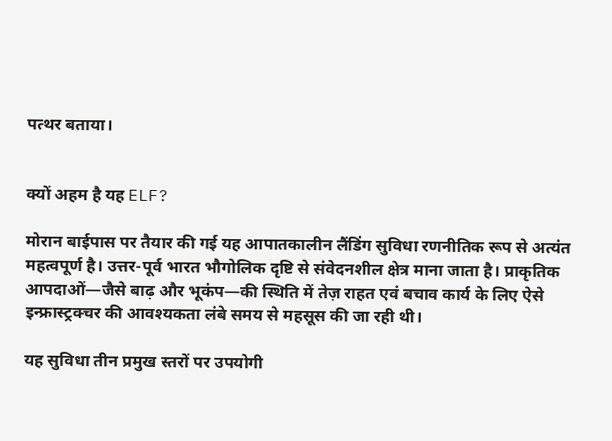पत्थर बताया।


क्यों अहम है यह ELF?

मोरान बाईपास पर तैयार की गई यह आपातकालीन लैंडिंग सुविधा रणनीतिक रूप से अत्यंत महत्वपूर्ण है। उत्तर-पूर्व भारत भौगोलिक दृष्टि से संवेदनशील क्षेत्र माना जाता है। प्राकृतिक आपदाओं—जैसे बाढ़ और भूकंप—की स्थिति में तेज़ राहत एवं बचाव कार्य के लिए ऐसे इन्फ्रास्ट्रक्चर की आवश्यकता लंबे समय से महसूस की जा रही थी।

यह सुविधा तीन प्रमुख स्तरों पर उपयोगी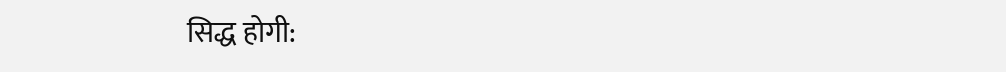सिद्ध होगी: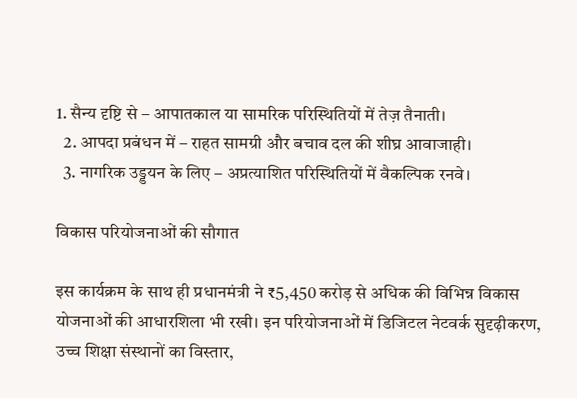1. सैन्य दृष्टि से – आपातकाल या सामरिक परिस्थितियों में तेज़ तैनाती।
  2. आपदा प्रबंधन में – राहत सामग्री और बचाव दल की शीघ्र आवाजाही।
  3. नागरिक उड्डयन के लिए – अप्रत्याशित परिस्थितियों में वैकल्पिक रनवे।

विकास परियोजनाओं की सौगात

इस कार्यक्रम के साथ ही प्रधानमंत्री ने ₹5,450 करोड़ से अधिक की विभिन्न विकास योजनाओं की आधारशिला भी रखी। इन परियोजनाओं में डिजिटल नेटवर्क सुदृढ़ीकरण, उच्च शिक्षा संस्थानों का विस्तार,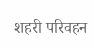शहरी परिवहन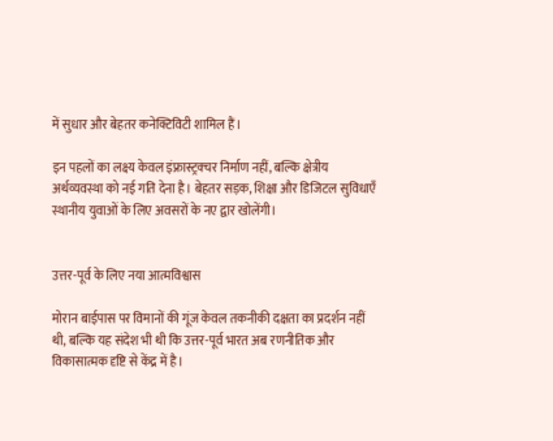में सुधार और बेहतर कनेक्टिविटी शामिल हैं।

इन पहलों का लक्ष्य केवल इंफ्रास्ट्रक्चर निर्माण नहीं, बल्कि क्षेत्रीय अर्थव्यवस्था को नई गति देना है। बेहतर सड़क, शिक्षा और डिजिटल सुविधाएँ स्थानीय युवाओं के लिए अवसरों के नए द्वार खोलेंगी।


उत्तर-पूर्व के लिए नया आत्मविश्वास

मोरान बाईपास पर विमानों की गूंज केवल तकनीकी दक्षता का प्रदर्शन नहीं थी, बल्कि यह संदेश भी थी कि उत्तर-पूर्व भारत अब रणनीतिक और विकासात्मक दृष्टि से केंद्र में है।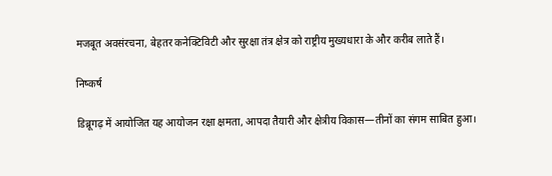मजबूत अवसंरचना, बेहतर कनेक्टिविटी और सुरक्षा तंत्र क्षेत्र को राष्ट्रीय मुख्यधारा के और करीब लाते हैं।

निष्कर्ष

डिब्रूगढ़ में आयोजित यह आयोजन रक्षा क्षमता, आपदा तैयारी और क्षेत्रीय विकास—तीनों का संगम साबित हुआ।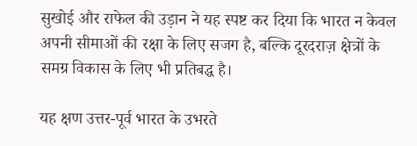सुखोई और राफेल की उड़ान ने यह स्पष्ट कर दिया कि भारत न केवल अपनी सीमाओं की रक्षा के लिए सजग है, बल्कि दूरदराज़ क्षेत्रों के समग्र विकास के लिए भी प्रतिबद्ध है।

यह क्षण उत्तर-पूर्व भारत के उभरते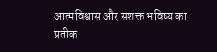आत्मविश्वास और सशक्त भविष्य का प्रतीक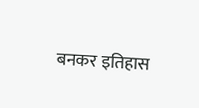बनकर इतिहास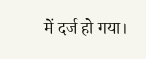में दर्ज हो गया।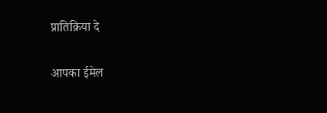प्रातिक्रिया दे

आपका ईमेल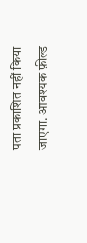पता प्रकाशित नहीं किया जाएगा. आवश्यक फ़ील्ड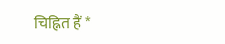चिह्नित हैं *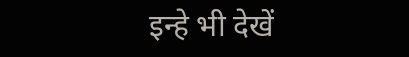इन्हे भी देखें